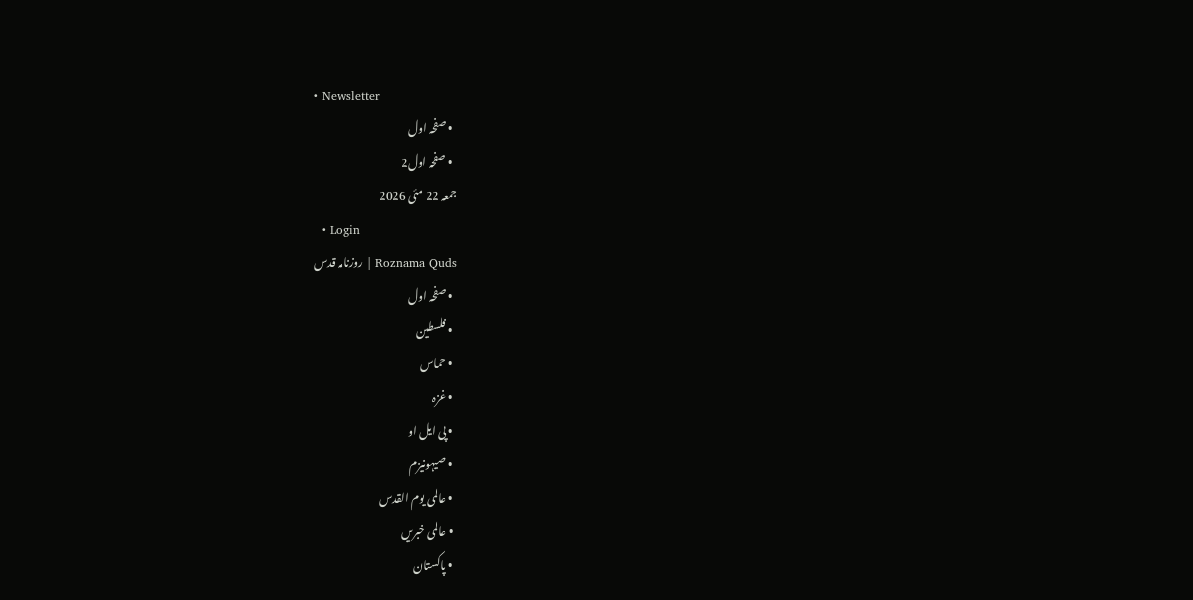• Newsletter
  • صفحہ اول
  • صفحہ اول2
جمعہ 22 مئی 2026
  • Login
Roznama Quds | روزنامہ قدس
  • صفحہ اول
  • فلسطین
  • حماس
  • غزہ
  • پی ایل او
  • صیہونیزم
  • عالمی یوم القدس
  • عالمی خبریں
  • پاکستان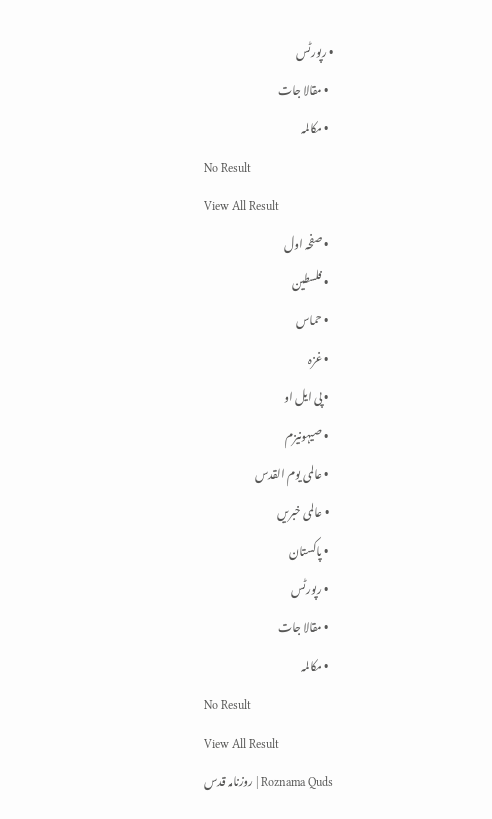• رپورٹس
  • مقالا جات
  • مکالمہ
No Result
View All Result
  • صفحہ اول
  • فلسطین
  • حماس
  • غزہ
  • پی ایل او
  • صیہونیزم
  • عالمی یوم القدس
  • عالمی خبریں
  • پاکستان
  • رپورٹس
  • مقالا جات
  • مکالمہ
No Result
View All Result
Roznama Quds | روزنامہ قدس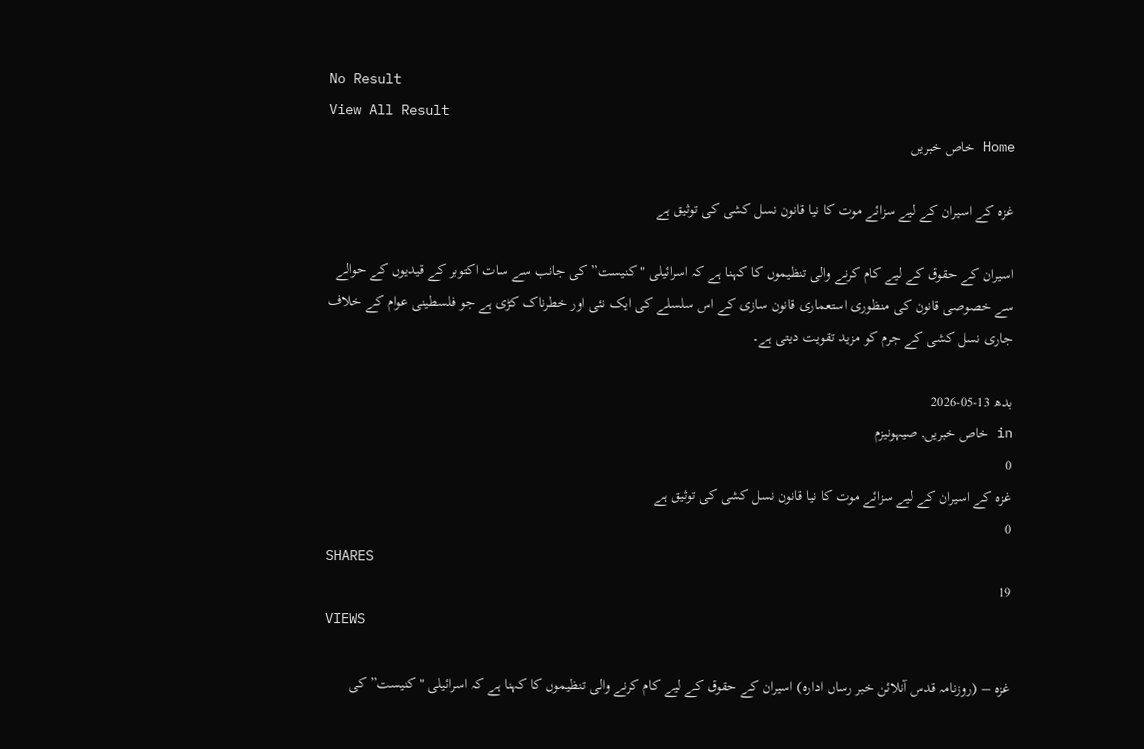No Result
View All Result
Home خاص خبریں

غزہ کے اسیران کے لیے سزائے موت کا نیا قانون نسل کشی کی توثیق ہے

اسیران کے حقوق کے لیے کام کرنے والی تنظیموں کا کہنا ہے کہ اسرائیلی "کنیست” کی جانب سے سات اکتوبر کے قیدیوں کے حوالے سے خصوصی قانون کی منظوری استعماری قانون سازی کے اس سلسلے کی ایک نئی اور خطرناک کڑی ہے جو فلسطینی عوام کے خلاف جاری نسل کشی کے جرم کو مزید تقویت دیتی ہے۔

بدھ 13-05-2026
in خاص خبریں, صیہونیزم
0
غزہ کے اسیران کے لیے سزائے موت کا نیا قانون نسل کشی کی توثیق ہے
0
SHARES
19
VIEWS

غزہ – (روزنامہ قدس آنلائن خبر رساں ادارہ) اسیران کے حقوق کے لیے کام کرنے والی تنظیموں کا کہنا ہے کہ اسرائیلی "کنیست” کی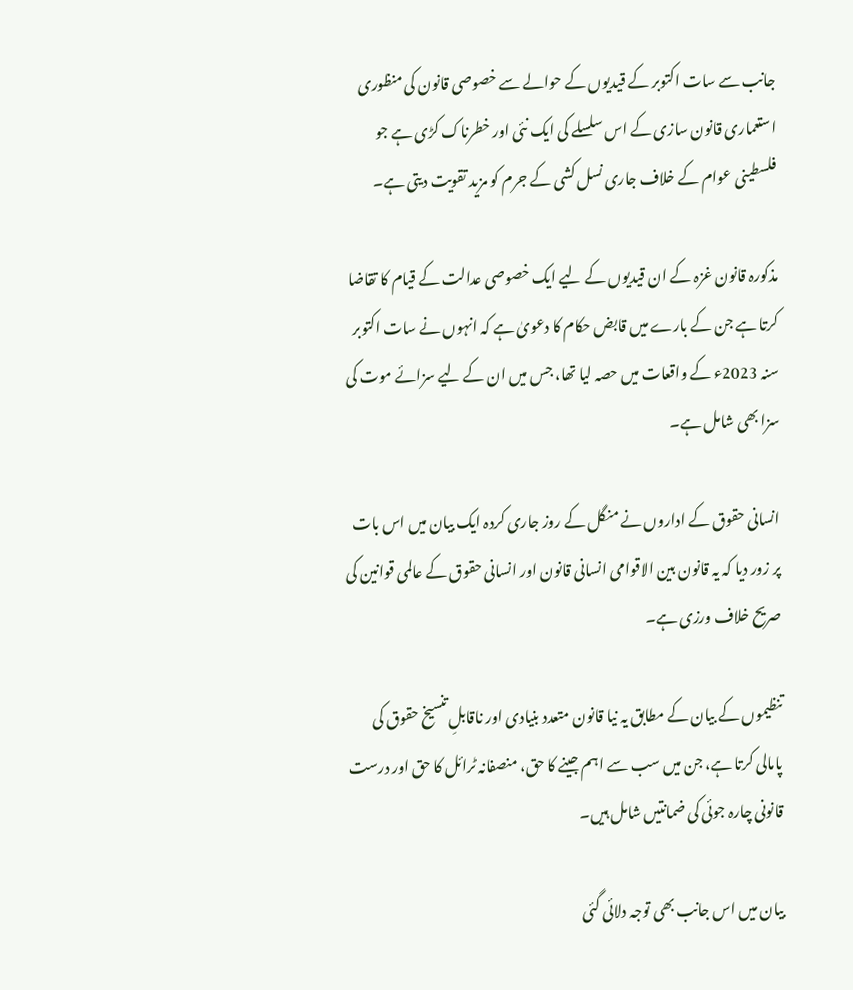جانب سے سات اکتوبر کے قیدیوں کے حوالے سے خصوصی قانون کی منظوری استعماری قانون سازی کے اس سلسلے کی ایک نئی اور خطرناک کڑی ہے جو فلسطینی عوام کے خلاف جاری نسل کشی کے جرم کو مزید تقویت دیتی ہے۔

مذکورہ قانون غزہ کے ان قیدیوں کے لیے ایک خصوصی عدالت کے قیام کا تقاضا کرتا ہے جن کے بارے میں قابض حکام کا دعویٰ ہے کہ انہوں نے سات اکتوبر سنہ 2023ء کے واقعات میں حصہ لیا تھا، جس میں ان کے لیے سزائے موت کی سزا بھی شامل ہے۔

انسانی حقوق کے اداروں نے منگل کے روز جاری کردہ ایک بیان میں اس بات پر زور دیا کہ یہ قانون بین الاقوامی انسانی قانون اور انسانی حقوق کے عالمی قوانین کی صریح خلاف ورزی ہے۔

تنظیموں کے بیان کے مطابق یہ نیا قانون متعدد بنیادی اور ناقابلِ تنسیخ حقوق کی پامالی کرتا ہے، جن میں سب سے اہم جینے کا حق، منصفانہ ٹرائل کا حق اور درست قانونی چارہ جوئی کی ضمانتیں شامل ہیں۔

بیان میں اس جانب بھی توجہ دلائی گئی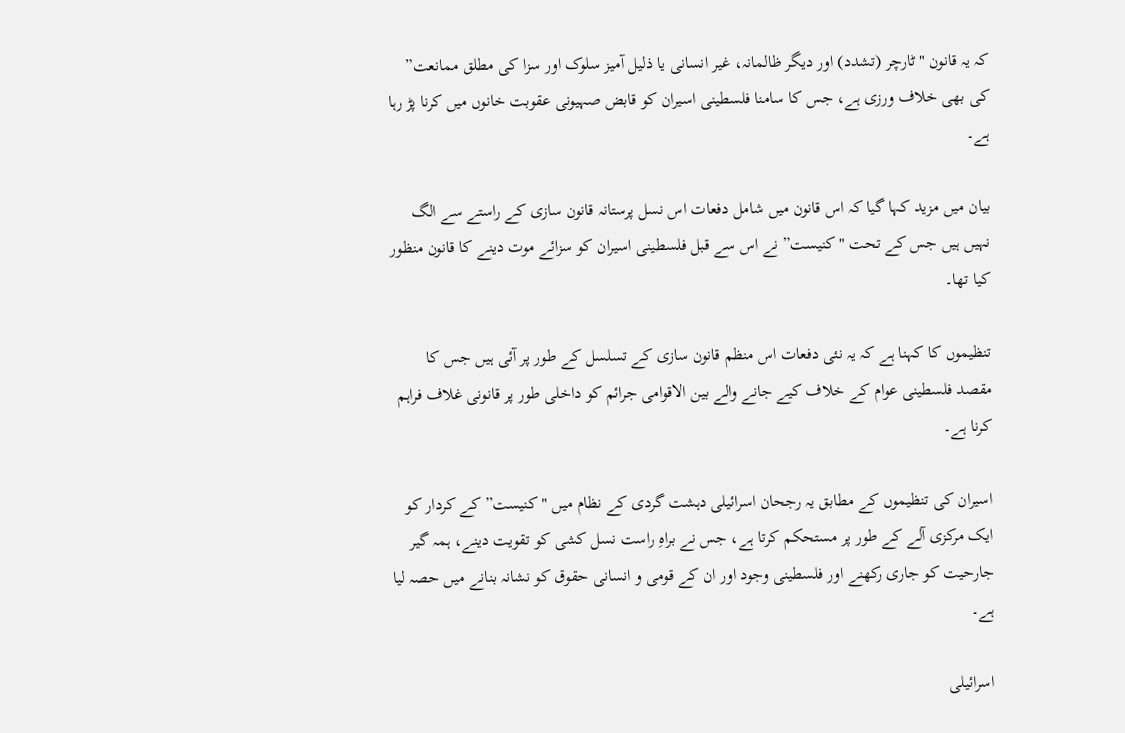کہ یہ قانون "ٹارچر (تشدد) اور دیگر ظالمانہ، غیر انسانی یا ذلیل آمیز سلوک اور سزا کی مطلق ممانعت” کی بھی خلاف ورزی ہے، جس کا سامنا فلسطینی اسیران کو قابض صہیونی عقوبت خانوں میں کرنا پڑ رہا ہے۔

بیان میں مزید کہا گیا کہ اس قانون میں شامل دفعات اس نسل پرستانہ قانون سازی کے راستے سے الگ نہیں ہیں جس کے تحت "کنیست” نے اس سے قبل فلسطینی اسیران کو سزائے موت دینے کا قانون منظور کیا تھا۔

تنظیموں کا کہنا ہے کہ یہ نئی دفعات اس منظم قانون سازی کے تسلسل کے طور پر آئی ہیں جس کا مقصد فلسطینی عوام کے خلاف کیے جانے والے بین الاقوامی جرائم کو داخلی طور پر قانونی غلاف فراہم کرنا ہے۔

اسیران کی تنظیموں کے مطابق یہ رجحان اسرائیلی دہشت گردی کے نظام میں "کنیست” کے کردار کو ایک مرکزی آلے کے طور پر مستحکم کرتا ہے، جس نے براہِ راست نسل کشی کو تقویت دینے، ہمہ گیر جارحیت کو جاری رکھنے اور فلسطینی وجود اور ان کے قومی و انسانی حقوق کو نشانہ بنانے میں حصہ لیا ہے۔

اسرائیلی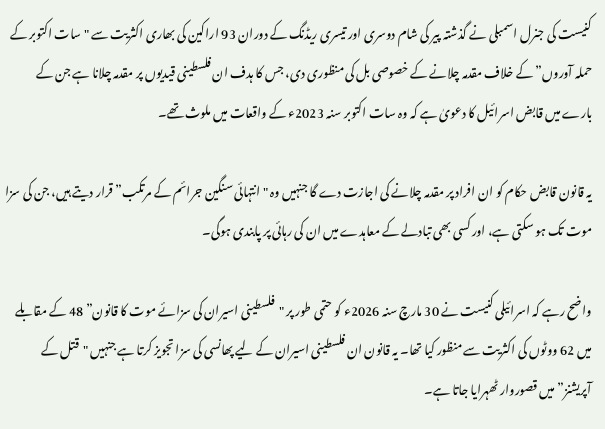کنیست کی جنرل اسمبلی نے گذشتہ پیر کی شام دوسری اور تیسری ریڈنگ کے دوران 93 اراکین کی بھاری اکثریت سے "سات اکتوبر کے حملہ آوروں” کے خلاف مقدمہ چلانے کے خصوصی بل کی منظوری دی، جس کا ہدف ان فلسطینی قیدیوں پر مقدمہ چلانا ہے جن کے بارے میں قابض اسرائیل کا دعویٰ ہے کہ وہ سات اکتوبر سنہ 2023ء کے واقعات میں ملوث تھے۔

یہ قانون قابض حکام کو ان افراد پر مقدمہ چلانے کی اجازت دے گا جنہیں وہ "انتہائی سنگین جرائم کے مرتکب” قرار دیتے ہیں، جن کی سزا موت تک ہو سکتی ہے، اور کسی بھی تبادلے کے معاہدے میں ان کی رہائی پر پابندی ہوگی۔

واضح رہے کہ اسرائیلی کنیست نے 30 مارچ سنہ 2026ء کو حتمی طور پر "فلسطینی اسیران کی سزائے موت کا قانون” 48 کے مقابلے میں 62 ووٹوں کی اکثریت سے منظور کیا تھا۔ یہ قانون ان فلسطینی اسیران کے لیے پھانسی کی سزا تجویز کرتا ہے جنہیں "قتل کے آپریشنز” میں قصوروار ٹھہرایا جاتا ہے۔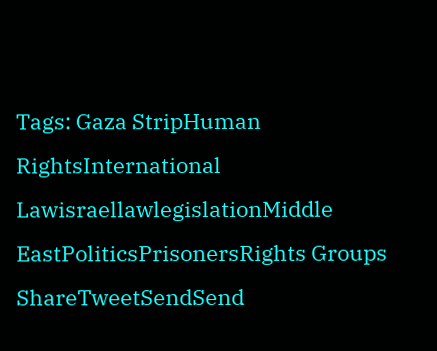Tags: Gaza StripHuman RightsInternational LawisraellawlegislationMiddle EastPoliticsPrisonersRights Groups
ShareTweetSendSend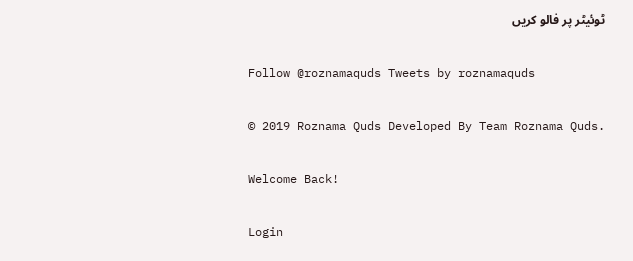ٹوئیٹر پر فالو کریں

Follow @roznamaquds Tweets by roznamaquds

© 2019 Roznama Quds Developed By Team Roznama Quds.

Welcome Back!

Login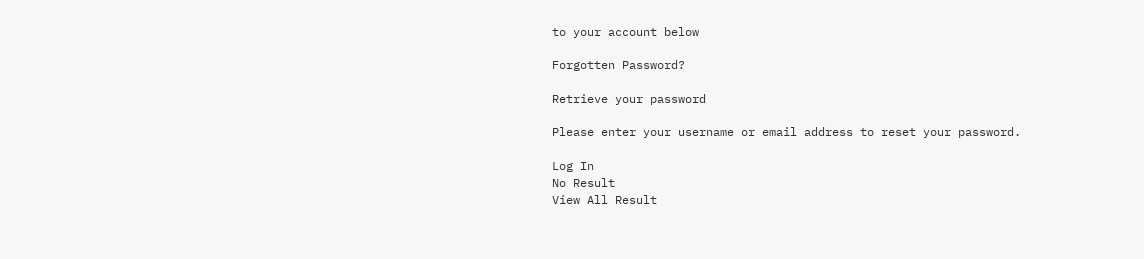to your account below

Forgotten Password?

Retrieve your password

Please enter your username or email address to reset your password.

Log In
No Result
View All Result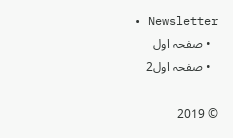• Newsletter
  • صفحہ اول
  • صفحہ اول2

© 2019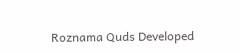Roznama Quds Developed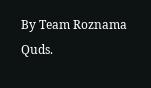By Team Roznama Quds.